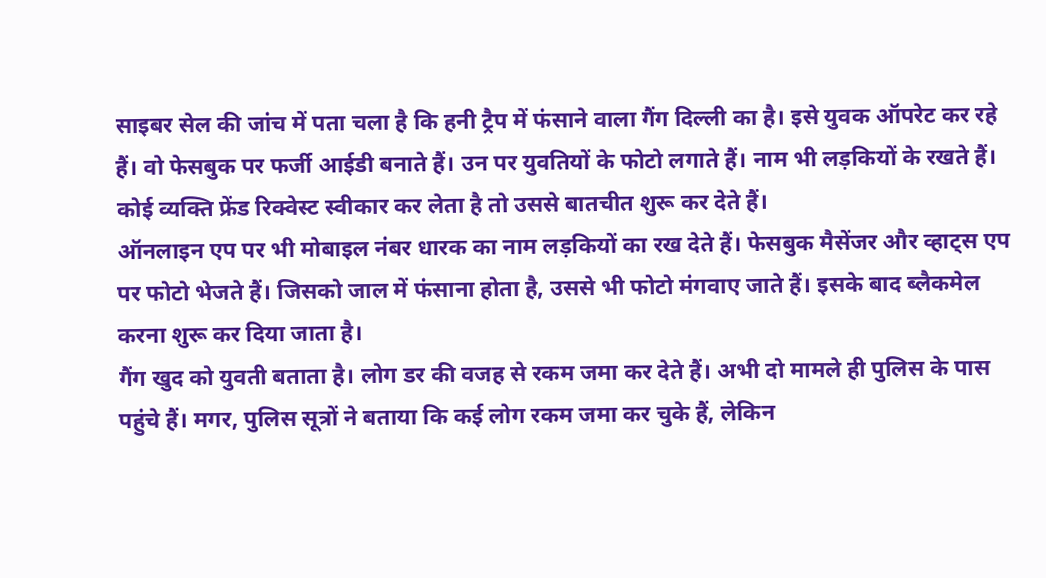साइबर सेल की जांच में पता चला है कि हनी ट्रैप में फंसाने वाला गैंग दिल्ली का है। इसे युवक ऑपरेट कर रहे हैं। वो फेसबुक पर फर्जी आईडी बनाते हैं। उन पर युवतियों के फोटो लगाते हैं। नाम भी लड़कियों के रखते हैं। कोई व्यक्ति फ्रेंड रिक्वेस्ट स्वीकार कर लेता है तो उससे बातचीत शुरू कर देते हैं।
ऑनलाइन एप पर भी मोबाइल नंबर धारक का नाम लड़कियों का रख देते हैं। फेसबुक मैसेंजर और व्हाट्स एप पर फोटो भेजते हैं। जिसको जाल में फंसाना होता है, उससे भी फोटो मंगवाए जाते हैं। इसके बाद ब्लैकमेल करना शुरू कर दिया जाता है।
गैंग खुद को युवती बताता है। लोग डर की वजह से रकम जमा कर देते हैं। अभी दो मामले ही पुलिस के पास पहुंचे हैं। मगर, पुलिस सूत्रों ने बताया कि कई लोग रकम जमा कर चुके हैं, लेकिन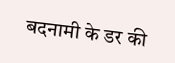बदनामी के डर की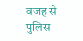वजह से पुलिस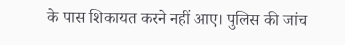के पास शिकायत करने नहीं आए। पुलिस की जांच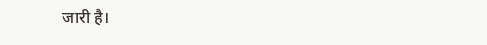जारी है।